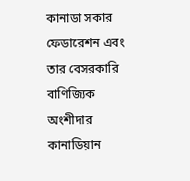কানাডা সকার ফেডারেশন এবং তার বেসরকারি বাণিজ্যিক অংশীদার কানাডিয়ান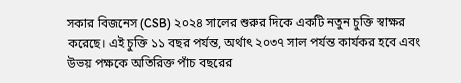সকার বিজনেস (CSB) ২০২৪ সালের শুরুর দিকে একটি নতুন চুক্তি স্বাক্ষর করেছে। এই চুক্তি ১১ বছর পর্যন্ত, অর্থাৎ ২০৩৭ সাল পর্যন্ত কার্যকর হবে এবং উভয় পক্ষকে অতিরিক্ত পাঁচ বছরের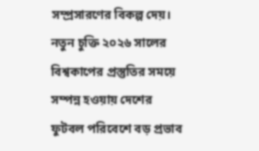সম্প্রসারণের বিকল্প দেয়। নতুন চুক্তি ২০২৬ সালের বিশ্বকাপের প্রস্তুতির সময়ে সম্পন্ন হওয়ায় দেশের ফুটবল পরিবেশে বড় প্রভাব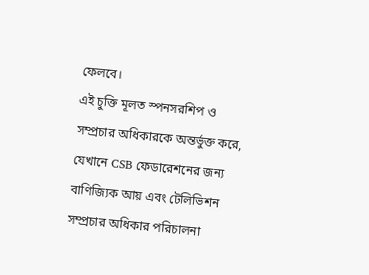ফেলবে।
এই চুক্তি মূলত স্পনসরশিপ ও সম্প্রচার অধিকারকে অন্তর্ভুক্ত করে, যেখানে CSB ফেডারেশনের জন্য বাণিজ্যিক আয় এবং টেলিভিশন সম্প্রচার অধিকার পরিচালনা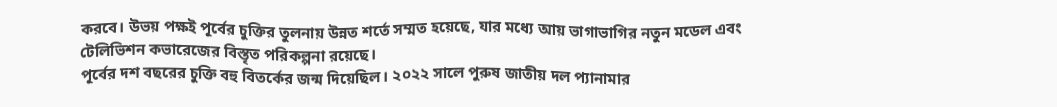করবে। উভয় পক্ষই পূর্বের চুক্তির তুলনায় উন্নত শর্তে সম্মত হয়েছে, যার মধ্যে আয় ভাগাভাগির নতুন মডেল এবং টেলিভিশন কভারেজের বিস্তৃত পরিকল্পনা রয়েছে।
পূর্বের দশ বছরের চুক্তি বহু বিতর্কের জন্ম দিয়েছিল। ২০২২ সালে পুরুষ জাতীয় দল প্যানামার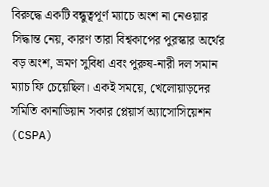বিরুদ্ধে একটি বন্ধুত্বপূর্ণ ম্যাচে অংশ না নেওয়ার সিদ্ধান্ত নেয়, কারণ তারা বিশ্বকাপের পুরস্কার অর্থের বড় অংশ, ভ্রমণ সুবিধা এবং পুরুষ-নারী দল সমান ম্যাচ ফি চেয়েছিল। একই সময়ে, খেলোয়াড়দের সমিতি কানাডিয়ান সকার প্লেয়ার্স অ্যাসোসিয়েশন (CSPA)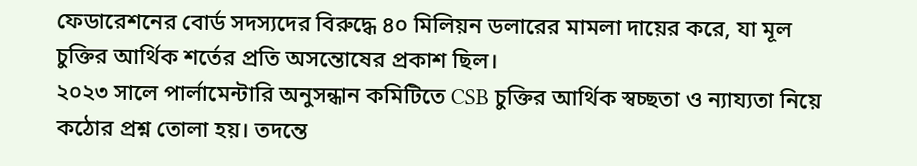ফেডারেশনের বোর্ড সদস্যদের বিরুদ্ধে ৪০ মিলিয়ন ডলারের মামলা দায়ের করে, যা মূল চুক্তির আর্থিক শর্তের প্রতি অসন্তোষের প্রকাশ ছিল।
২০২৩ সালে পার্লামেন্টারি অনুসন্ধান কমিটিতে CSB চুক্তির আর্থিক স্বচ্ছতা ও ন্যায্যতা নিয়ে কঠোর প্রশ্ন তোলা হয়। তদন্তে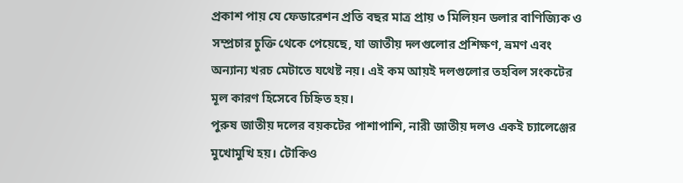প্রকাশ পায় যে ফেডারেশন প্রতি বছর মাত্র প্রায় ৩ মিলিয়ন ডলার বাণিজ্যিক ও সম্প্রচার চুক্তি থেকে পেয়েছে, যা জাতীয় দলগুলোর প্রশিক্ষণ, ভ্রমণ এবং অন্যান্য খরচ মেটাতে যথেষ্ট নয়। এই কম আয়ই দলগুলোর তহবিল সংকটের মূল কারণ হিসেবে চিহ্নিত হয়।
পুরুষ জাতীয় দলের বয়কটের পাশাপাশি, নারী জাতীয় দলও একই চ্যালেঞ্জের মুখোমুখি হয়। টোকিও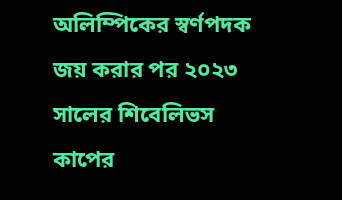অলিম্পিকের স্বর্ণপদক জয় করার পর ২০২৩ সালের শিবেলিভস কাপের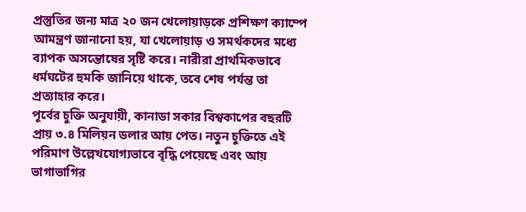প্রস্তুতির জন্য মাত্র ২০ জন খেলোয়াড়কে প্রশিক্ষণ ক্যাম্পে আমন্ত্রণ জানানো হয়, যা খেলোয়াড় ও সমর্থকদের মধ্যে ব্যাপক অসন্তোষের সৃষ্টি করে। নারীরা প্রাথমিকভাবে ধর্মঘটের হুমকি জানিয়ে থাকে, তবে শেষ পর্যন্ত তা প্রত্যাহার করে।
পূর্বের চুক্তি অনুযায়ী, কানাডা সকার বিশ্বকাপের বছরটি প্রায় ৩.৪ মিলিয়ন ডলার আয় পেত। নতুন চুক্তিতে এই পরিমাণ উল্লেখযোগ্যভাবে বৃদ্ধি পেয়েছে এবং আয় ভাগাভাগির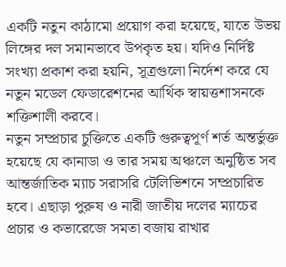একটি নতুন কাঠামো প্রয়োগ করা হয়েছে, যাতে উভয় লিঙ্গের দল সমানভাবে উপকৃত হয়। যদিও নির্দিষ্ট সংখ্যা প্রকাশ করা হয়নি, সূত্রগুলো নির্দেশ করে যে নতুন মডেল ফেডারেশনের আর্থিক স্বায়ত্তশাসনকে শক্তিশালী করবে।
নতুন সম্প্রচার চুক্তিতে একটি গুরুত্বপূর্ণ শর্ত অন্তর্ভুক্ত হয়েছে যে কানাডা ও তার সময় অঞ্চলে অনুষ্ঠিত সব আন্তর্জাতিক ম্যাচ সরাসরি টেলিভিশনে সম্প্রচারিত হবে। এছাড়া পুরুষ ও নারী জাতীয় দলের ম্যাচের প্রচার ও কভারেজে সমতা বজায় রাখার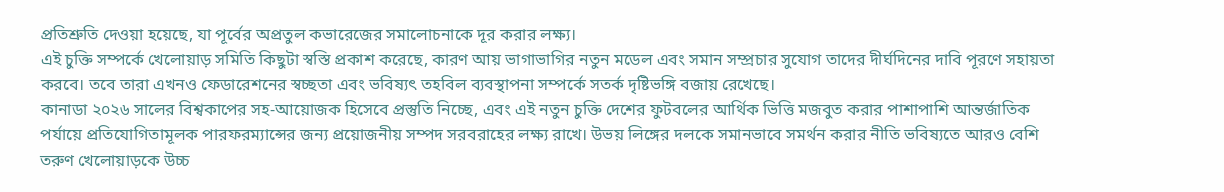প্রতিশ্রুতি দেওয়া হয়েছে, যা পূর্বের অপ্রতুল কভারেজের সমালোচনাকে দূর করার লক্ষ্য।
এই চুক্তি সম্পর্কে খেলোয়াড় সমিতি কিছুটা স্বস্তি প্রকাশ করেছে, কারণ আয় ভাগাভাগির নতুন মডেল এবং সমান সম্প্রচার সুযোগ তাদের দীর্ঘদিনের দাবি পূরণে সহায়তা করবে। তবে তারা এখনও ফেডারেশনের স্বচ্ছতা এবং ভবিষ্যৎ তহবিল ব্যবস্থাপনা সম্পর্কে সতর্ক দৃষ্টিভঙ্গি বজায় রেখেছে।
কানাডা ২০২৬ সালের বিশ্বকাপের সহ-আয়োজক হিসেবে প্রস্তুতি নিচ্ছে, এবং এই নতুন চুক্তি দেশের ফুটবলের আর্থিক ভিত্তি মজবুত করার পাশাপাশি আন্তর্জাতিক পর্যায়ে প্রতিযোগিতামূলক পারফরম্যান্সের জন্য প্রয়োজনীয় সম্পদ সরবরাহের লক্ষ্য রাখে। উভয় লিঙ্গের দলকে সমানভাবে সমর্থন করার নীতি ভবিষ্যতে আরও বেশি তরুণ খেলোয়াড়কে উচ্চ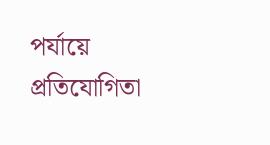পর্যায়ে প্রতিযোগিতা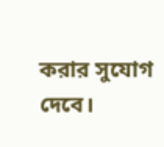করার সুযোগ দেবে।